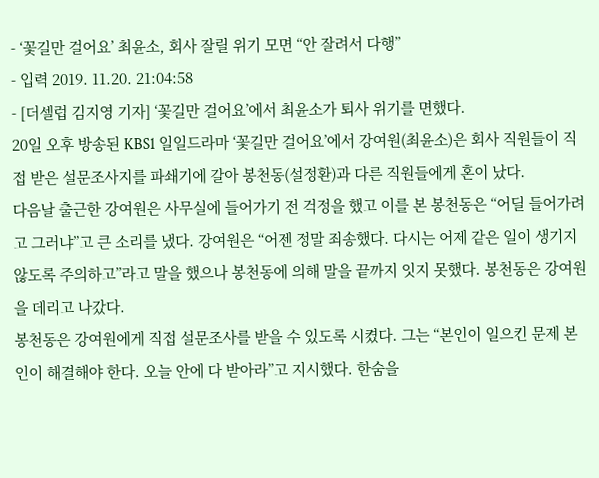- ‘꽃길만 걸어요’ 최윤소, 회사 잘릴 위기 모면 “안 잘려서 다행”
- 입력 2019. 11.20. 21:04:58
- [더셀럽 김지영 기자] ‘꽃길만 걸어요’에서 최윤소가 퇴사 위기를 면했다.
20일 오후 방송된 KBS1 일일드라마 ‘꽃길만 걸어요’에서 강여원(최윤소)은 회사 직원들이 직접 받은 설문조사지를 파쇄기에 갈아 봉천동(설정환)과 다른 직원들에게 혼이 났다.
다음날 출근한 강여원은 사무실에 들어가기 전 걱정을 했고 이를 본 봉천동은 “어딜 들어가려고 그러냐”고 큰 소리를 냈다. 강여원은 “어젠 정말 죄송했다. 다시는 어제 같은 일이 생기지 않도록 주의하고”라고 말을 했으나 봉천동에 의해 말을 끝까지 잇지 못했다. 봉천동은 강여원을 데리고 나갔다.
봉천동은 강여원에게 직접 설문조사를 받을 수 있도록 시켰다. 그는 “본인이 일으킨 문제 본인이 해결해야 한다. 오늘 안에 다 받아라”고 지시했다. 한숨을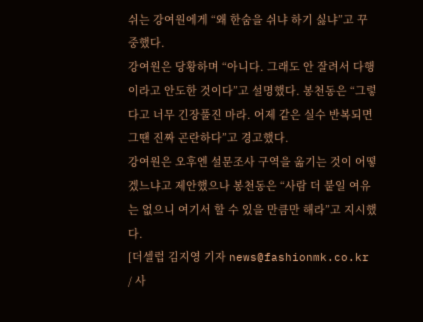쉬는 강여원에게 “왜 한숨을 쉬냐 하기 싫냐”고 꾸중했다.
강여원은 당황하며 “아니다. 그래도 안 잘려서 다행이라고 안도한 것이다”고 설명했다. 봉천동은 “그렇다고 너무 긴장풀진 마라. 어제 같은 실수 반복되면 그땐 진짜 곤란하다”고 경고했다.
강여원은 오후엔 설문조사 구역을 옮기는 것이 어떻겠느냐고 제안했으나 봉천동은 “사람 더 붙일 여유는 없으니 여기서 할 수 있을 만큼만 해라”고 지시했다.
[더셀럽 김지영 기자 news@fashionmk.co.kr / 사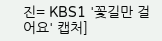진= KBS1 '꽃길만 걸어요' 캡처]